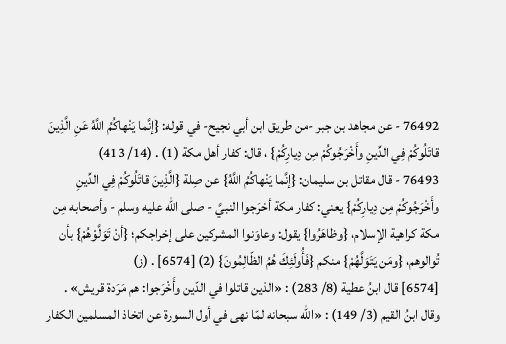76492 - عن مجاهد بن جبر -من طريق ابن أبي نجيح- في قوله: {إنَّما يَنْهاكُمُ اللَّهُ عَنِ الَّذِينَ قاتَلُوكُمْ فِي الدِّينِ وأَخْرَجُوكُمْ مِن دِيارِكُمْ} ، قال: كفار أهل مكة (1) . (14/ 413)
76493 - قال مقاتل بن سليمان: {إنَّما يَنْهاكُمُ اللَّهُ} عن صِلة {الَّذِينَ قاتَلُوكُمْ فِي الدِّينِ وأَخْرَجُوكُمْ مِن دِيارِكُمْ} يعني: كفار مكة أخرَجوا النبيَّ - صلى الله عليه وسلم - وأصحابه مِن مكة كراهية الإسلام، {وظاهَرُوا} يقول: وعاوَنوا المشركين على إخراجكم؛ {أنْ تَوَلَّوْهُمْ} بأن تُوالوهم، {ومَن يَتَوَلَّهُمْ} منكم {فَأُولَئِكَ هُمُ الظّالِمُونَ} (2) [6574] . (ز)
[6574] قال ابنُ عطية (8/ 283) : «الذين قاتلوا في الدّين وأَخْرَجوا: هم مَرَدة قريش» .
وقال ابنُ القيم (3/ 149) : «الله سبحانه لمّا نهى في أول السورة عن اتخاذ المسلمين الكفار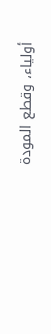أولياء، وقطع المودة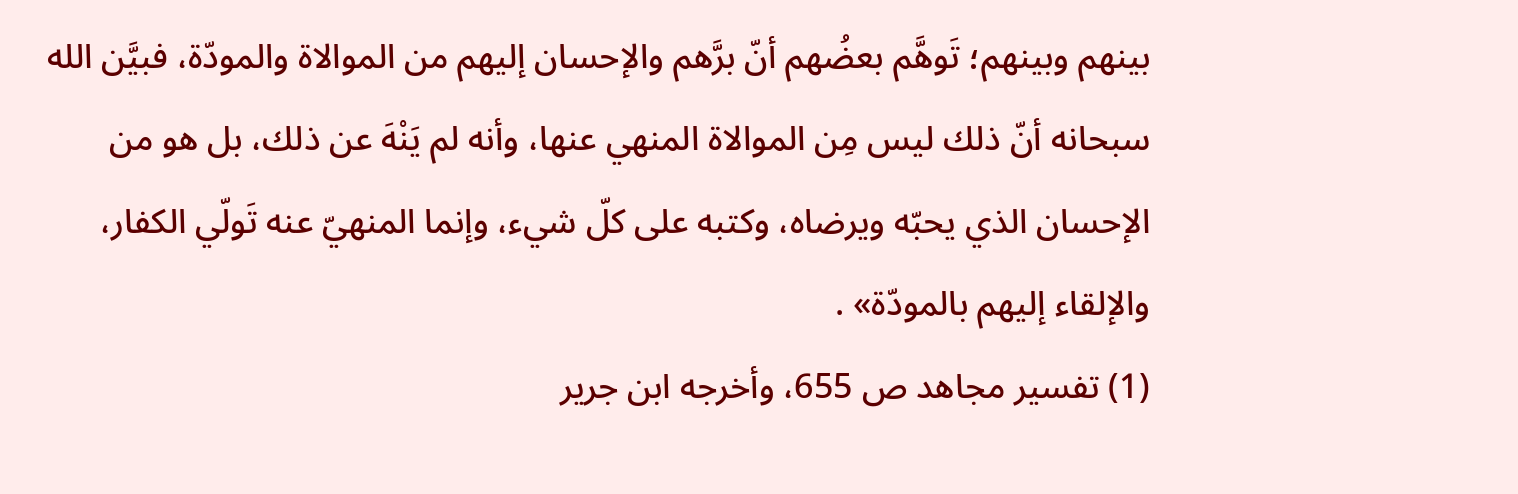بينهم وبينهم؛ تَوهَّم بعضُهم أنّ برَّهم والإحسان إليهم من الموالاة والمودّة، فبيَّن الله سبحانه أنّ ذلك ليس مِن الموالاة المنهي عنها، وأنه لم يَنْهَ عن ذلك، بل هو من الإحسان الذي يحبّه ويرضاه، وكتبه على كلّ شيء، وإنما المنهيّ عنه تَولّي الكفار، والإلقاء إليهم بالمودّة» .
(1) تفسير مجاهد ص 655، وأخرجه ابن جرير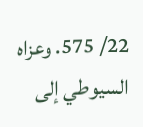22/ 575. وعزاه السيوطي إلى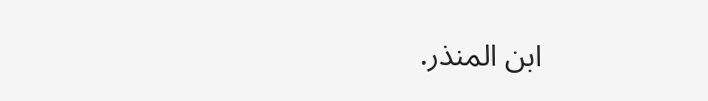ابن المنذر.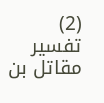(2) تفسير مقاتل بن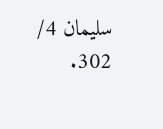سليمان 4/ 302.